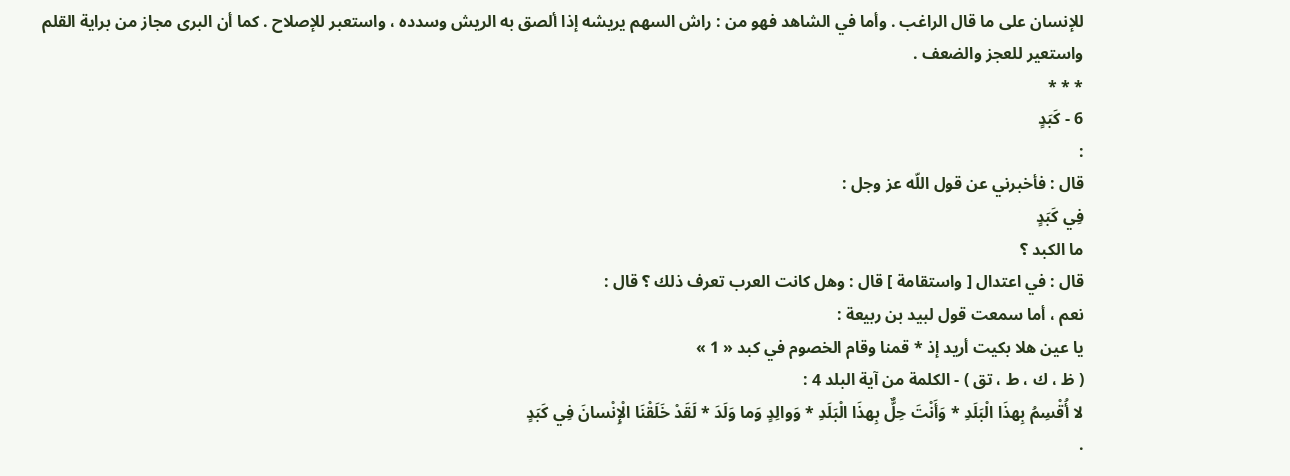للإنسان على ما قال الراغب . وأما في الشاهد فهو من : راش السهم يريشه إذا ألصق به الريش وسدده ، واستعبر للإصلاح . كما أن البرى مجاز من براية القلم واستعير للعجز والضعف .
* * *
6 - كَبَدٍ
:
قال : فأخبرني عن قول اللّه عز وجل :
فِي كَبَدٍ
ما الكبد ؟
قال : في اعتدال [ واستقامة ] قال : وهل كانت العرب تعرف ذلك ؟ قال :
نعم ، أما سمعت قول لبيد بن ربيعة :
يا عين هلا بكيت أريد إذ * قمنا وقام الخصوم في كبد « 1 »
( ظ ، ك ، ط ، تق ) - الكلمة من آية البلد 4 :
لا أُقْسِمُ بِهذَا الْبَلَدِ * وَأَنْتَ حِلٌّ بِهذَا الْبَلَدِ * وَوالِدٍ وَما وَلَدَ * لَقَدْ خَلَقْنَا الْإِنْسانَ فِي كَبَدٍ
.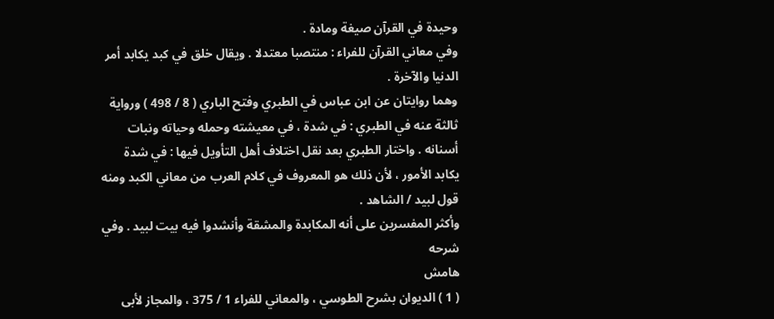وحيدة في القرآن صيغة ومادة .
وفي معاني القرآن للفراء : منتصبا معتدلا . ويقال خلق في كبد يكابد أمر الدنيا والآخرة .
وهما روايتان عن ابن عباس في الطبري وفتح الباري ( 8 / 498 ) ورواية ثالثة عنه في الطبري : في شدة ، في معيشته وحمله وحياته ونبات أسنانه . واختار الطبري بعد نقل اختلاف أهل التأويل فيها : في شدة يكابد الأمور ، لأن ذلك هو المعروف في كلام العرب من معاني الكبد ومنه قول لبيد / الشاهد .
وأكثر المفسرين على أنه المكابدة والمشقة وأنشدوا فيه بيت لبيد . وفي شرحه
هامش
( 1 ) الديوان بشرح الطوسي ، والمعاني للفراء 1 / 375 ، والمجاز لأبى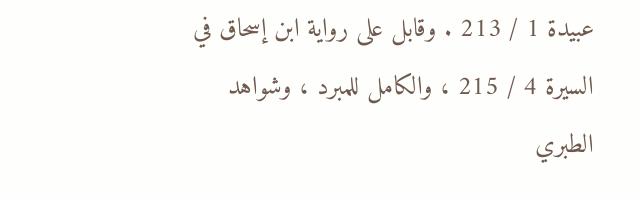عبيدة 1 / 213 . وقابل على رواية ابن إسحاق في السيرة 4 / 215 ، والكامل للمبرد ، وشواهد الطبري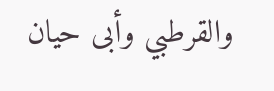والقرطبي وأبى حيان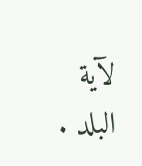لآية البلد .